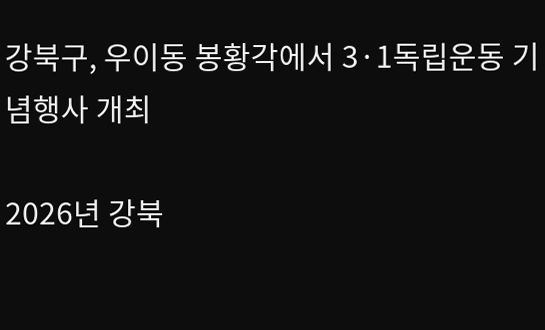강북구, 우이동 봉황각에서 3·1독립운동 기념행사 개최

2026년 강북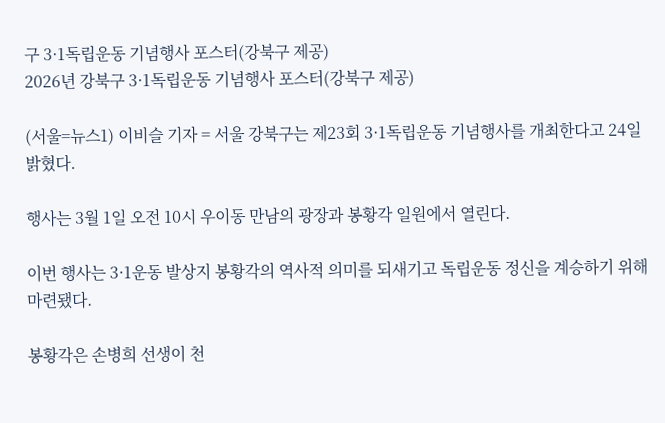구 3·1독립운동 기념행사 포스터(강북구 제공)
2026년 강북구 3·1독립운동 기념행사 포스터(강북구 제공)

(서울=뉴스1) 이비슬 기자 = 서울 강북구는 제23회 3·1독립운동 기념행사를 개최한다고 24일 밝혔다.

행사는 3월 1일 오전 10시 우이동 만남의 광장과 봉황각 일원에서 열린다.

이번 행사는 3·1운동 발상지 봉황각의 역사적 의미를 되새기고 독립운동 정신을 계승하기 위해 마련됐다.

봉황각은 손병희 선생이 천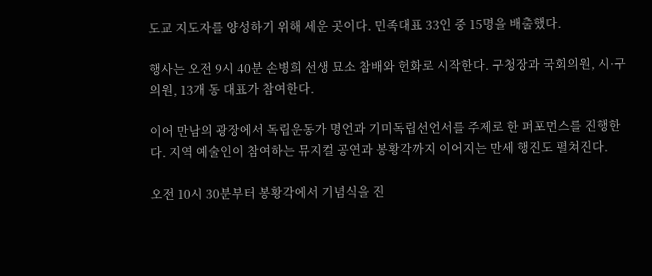도교 지도자를 양성하기 위해 세운 곳이다. 민족대표 33인 중 15명을 배출했다.

행사는 오전 9시 40분 손병희 선생 묘소 참배와 헌화로 시작한다. 구청장과 국회의원, 시·구의원, 13개 동 대표가 참여한다.

이어 만남의 광장에서 독립운동가 명언과 기미독립선언서를 주제로 한 퍼포먼스를 진행한다. 지역 예술인이 참여하는 뮤지컬 공연과 봉황각까지 이어지는 만세 행진도 펼쳐진다.

오전 10시 30분부터 봉황각에서 기념식을 진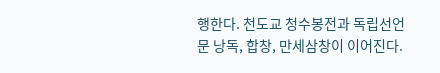행한다. 천도교 청수봉전과 독립선언문 낭독, 합창, 만세삼창이 이어진다.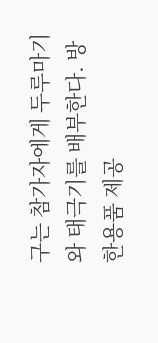구는 참가자에게 두루마기와 태극기를 배부한다. 방한용품 제공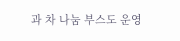과 차 나눔 부스도 운영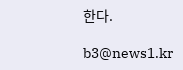한다.

b3@news1.kr